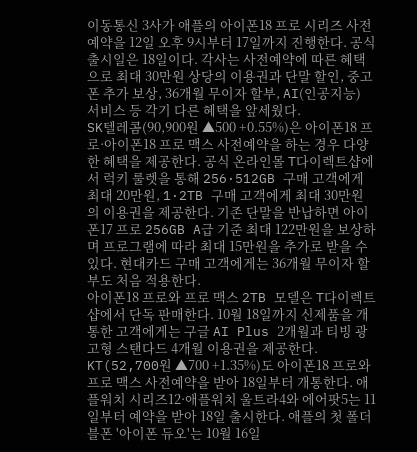이동통신 3사가 애플의 아이폰18 프로 시리즈 사전예약을 12일 오후 9시부터 17일까지 진행한다. 공식 출시일은 18일이다. 각사는 사전예약에 따른 혜택으로 최대 30만원 상당의 이용권과 단말 할인, 중고폰 추가 보상, 36개월 무이자 할부, AI(인공지능) 서비스 등 각기 다른 혜택을 앞세웠다.
SK텔레콤(90,900원 ▲500 +0.55%)은 아이폰18 프로·아이폰18 프로 맥스 사전예약을 하는 경우 다양한 혜택을 제공한다. 공식 온라인몰 T다이렉트샵에서 럭키 룰렛을 통해 256·512GB 구매 고객에게 최대 20만원, 1·2TB 구매 고객에게 최대 30만원의 이용권을 제공한다. 기존 단말을 반납하면 아이폰17 프로 256GB A급 기준 최대 122만원을 보상하며 프로그램에 따라 최대 15만원을 추가로 받을 수 있다. 현대카드 구매 고객에게는 36개월 무이자 할부도 처음 적용한다.
아이폰18 프로와 프로 맥스 2TB 모델은 T다이렉트샵에서 단독 판매한다. 10월 18일까지 신제품을 개통한 고객에게는 구글 AI Plus 2개월과 티빙 광고형 스탠다드 4개월 이용권을 제공한다.
KT(52,700원 ▲700 +1.35%)도 아이폰18 프로와 프로 맥스 사전예약을 받아 18일부터 개통한다. 애플워치 시리즈12·애플워치 울트라4와 에어팟5는 11일부터 예약을 받아 18일 출시한다. 애플의 첫 폴더블폰 '아이폰 듀오'는 10월 16일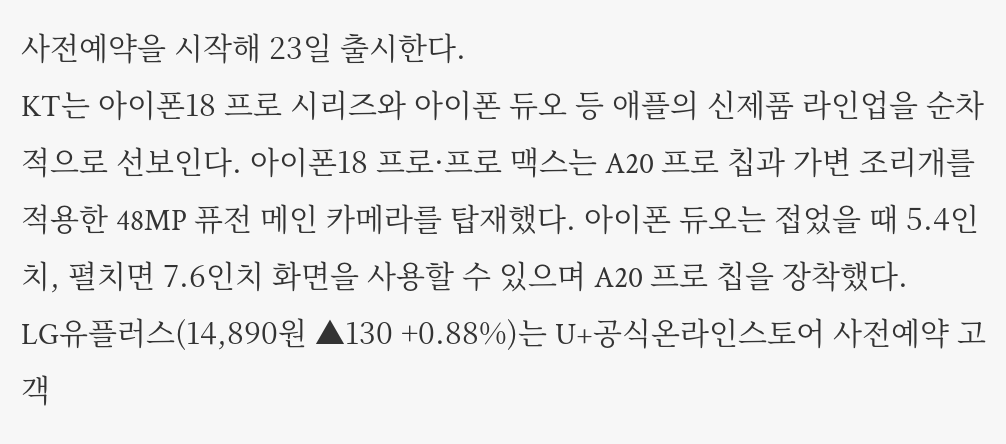사전예약을 시작해 23일 출시한다.
KT는 아이폰18 프로 시리즈와 아이폰 듀오 등 애플의 신제품 라인업을 순차적으로 선보인다. 아이폰18 프로·프로 맥스는 A20 프로 칩과 가변 조리개를 적용한 48MP 퓨전 메인 카메라를 탑재했다. 아이폰 듀오는 접었을 때 5.4인치, 펼치면 7.6인치 화면을 사용할 수 있으며 A20 프로 칩을 장착했다.
LG유플러스(14,890원 ▲130 +0.88%)는 U+공식온라인스토어 사전예약 고객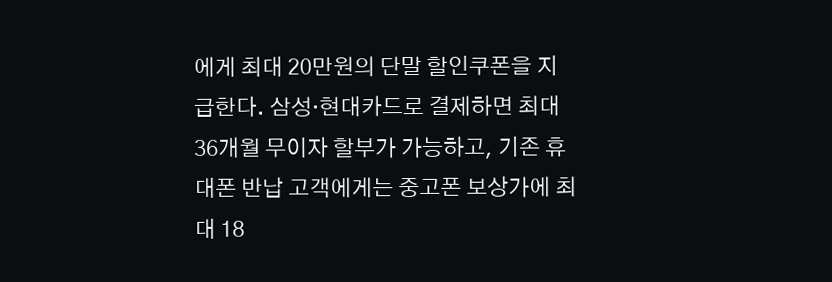에게 최대 20만원의 단말 할인쿠폰을 지급한다. 삼성·현대카드로 결제하면 최대 36개월 무이자 할부가 가능하고, 기존 휴대폰 반납 고객에게는 중고폰 보상가에 최대 18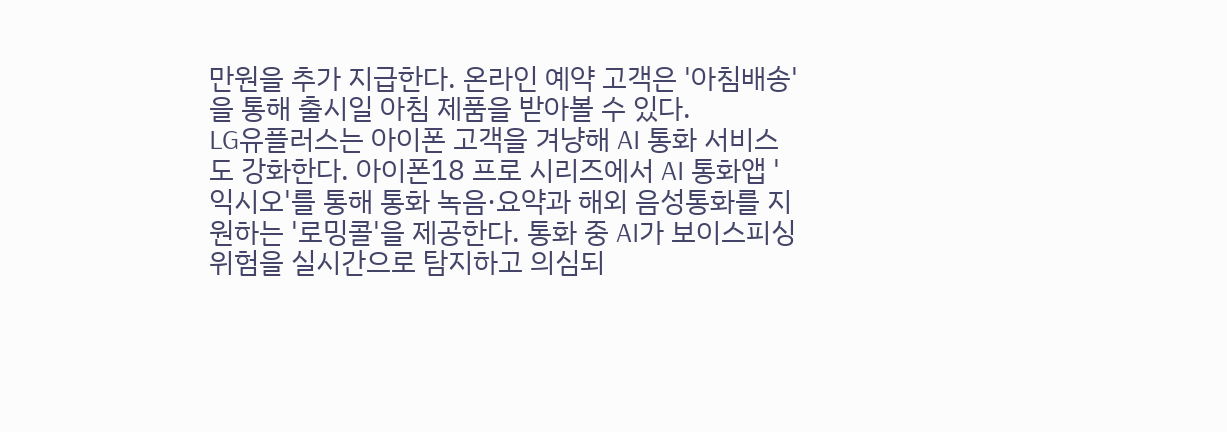만원을 추가 지급한다. 온라인 예약 고객은 '아침배송'을 통해 출시일 아침 제품을 받아볼 수 있다.
LG유플러스는 아이폰 고객을 겨냥해 AI 통화 서비스도 강화한다. 아이폰18 프로 시리즈에서 AI 통화앱 '익시오'를 통해 통화 녹음·요약과 해외 음성통화를 지원하는 '로밍콜'을 제공한다. 통화 중 AI가 보이스피싱 위험을 실시간으로 탐지하고 의심되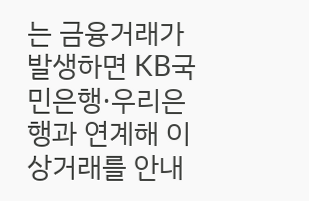는 금융거래가 발생하면 KB국민은행·우리은행과 연계해 이상거래를 안내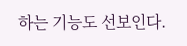하는 기능도 선보인다.